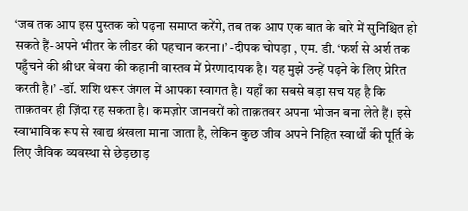‘जब तक आप इस पुस्तक को पढ़ना समाप्त करेंगे, तब तक आप एक बात के बारे में सुनिश्चित हो सकते हैं-अपने भीतर के लीडर की पहचान करना।’ -दीपक चोपड़ा , एम. डी. ‘फर्श से अर्श तक पहुँचने की श्रीधर बेवरा की कहानी वास्तव में प्रेरणादायक है। यह मुझे उन्हें पढ़ने के लिए प्रेरित करती है।’ -डॉ. शशि थरूर जंगल में आपका स्वागत है। यहाँ का सबसे बड़ा सच यह है कि ताक़तवर ही ज़िंदा रह सकता है। कमज़ोर जानवरों को ताक़तवर अपना भोजन बना लेते हैं। इसे स्वाभाविक रूप से खाद्य श्रंखला माना जाता है, लेकिन कुछ जीव अपने निहित स्वार्थों की पूर्ति के लिए जैविक व्यवस्था से छेड़छाड़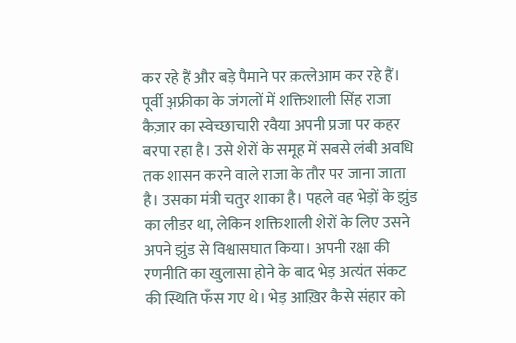कर रहे हैं और बड़े पैमाने पर क़त्लेआम कर रहे हैं। पूर्वी अ़फ्रीका के जंगलों में शक्तिशाली सिंह राजा कैज़ार का स्वेच्छाचारी रवैया अपनी प्रजा पर कहर बरपा रहा है। उसे शेरों के समूह में सबसे लंबी अवधि तक शासन करने वाले राजा के तौर पर जाना जाता है। उसका मंत्री चतुर शाका है। पहले वह भेड़ों के झुंड का लीडर था, लेकिन शक्तिशाली शेरों के लिए उसने अपने झुंड से विश्वासघात किया। अपनी रक्षा की रणनीति का खुलासा होने के बाद भेड़ अत्यंत संकट की स्थिति फँस गए थे। भेड़ आख़िर कैसे संहार को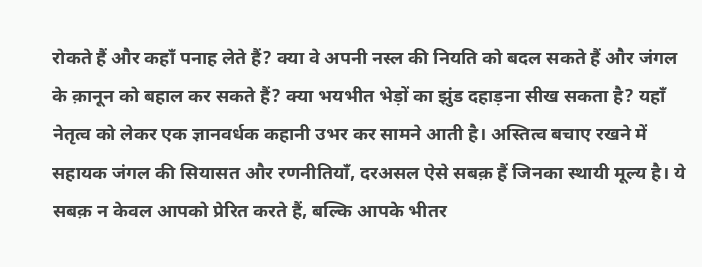रोकते हैं और कहाँ पनाह लेते हैं? क्या वे अपनी नस्ल की नियति को बदल सकते हैं और जंगल के क़ानून को बहाल कर सकते हैं? क्या भयभीत भेड़ों का झुंड दहाड़ना सीख सकता है? यहाँ नेतृत्व को लेकर एक ज्ञानवर्धक कहानी उभर कर सामने आती है। अस्तित्व बचाए रखने में सहायक जंगल की सियासत और रणनीतियाँ, दरअसल ऐसे सबक़ हैं जिनका स्थायी मूल्य है। ये सबक़ न केवल आपको प्रेरित करते हैं, बल्कि आपके भीतर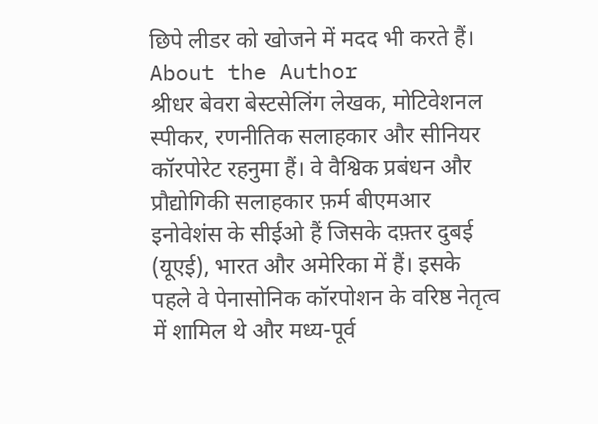छिपे लीडर को खोजने में मदद भी करते हैं।
About the Author
श्रीधर बेवरा बेस्टसेलिंग लेखक, मोटिवेशनल स्पीकर, रणनीतिक सलाहकार और सीनियर कॉरपोरेट रहनुमा हैं। वे वैश्विक प्रबंधन और प्रौद्योगिकी सलाहकार फ़र्म बीएमआर इनोवेशंस के सीईओ हैं जिसके दफ़्तर दुबई (यूएई), भारत और अमेरिका में हैं। इसके पहले वे पेनासोनिक कॉरपोशन के वरिष्ठ नेतृत्व में शामिल थे और मध्य-पूर्व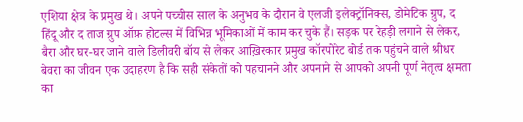एशिया क्षेत्र के प्रमुख थे। अपने पच्चीस साल के अनुभव के दौरान वे एलजी इलेक्ट्रॉनिक्स, डोमेटिक ग्रुप, द हिंदू और द ताज ग्रुप ऑफ़ होटल्स में विभिन्न भूमिकाओं में काम कर चुके हैं। सड़क पर रेहड़ी लगाने से लेकर, बैरा और घर-घर जाने वाले डिलीवरी बॉय से लेकर आख़िरकार प्रमुख कॉरपोरेट बोर्ड तक पहुंचने वाले श्रीधर बेवरा का जीवन एक उदाहरण है कि सही संकेतों को पहचानने और अपनाने से आपको अपनी पूर्ण नेतृत्व क्षमता का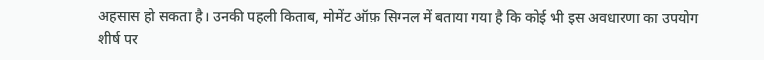अहसास हो सकता है। उनकी पहली किताब, मोमेंट ऑफ़ सिग्नल में बताया गया है कि कोई भी इस अवधारणा का उपयोग शीर्ष पर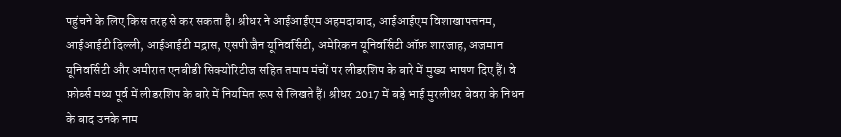पहुंचने के लिए किस तरह से कर सकता है। श्रीधर ने आईआईएम अहमदाबाद, आईआईएम विशाखापत्तनम, आईआईटी दिल्ली, आईआईटी मद्रास, एसपी जैन यूनिवर्सिटी, अमेरिकन यूनिवर्सिटी ऑफ़ शारजाह, अजमान यूनिवर्सिटी और अमीरात एनबीडी सिक्योरिटीज सहित तमाम मंचों पर लीडरशिप के बारे में मुख्य भाषण दिए हैं। वे फ़ोर्ब्स मध्य पूर्व में लीडरशिप के बारे में नियमित रूप से लिखते हैं। श्रीधर 2017 में बड़े भाई मुरलीधर बेवरा के निधन के बाद उनके नाम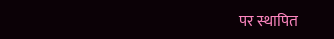पर स्थापित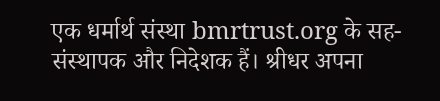एक धर्मार्थ संस्था bmrtrust.org के सह-संस्थापक और निदेशक हैं। श्रीधर अपना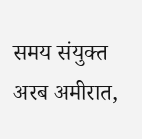समय संयुक्त अरब अमीरात,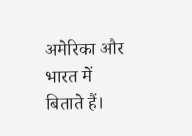अमेरिका और भारत में बिताते हैं।